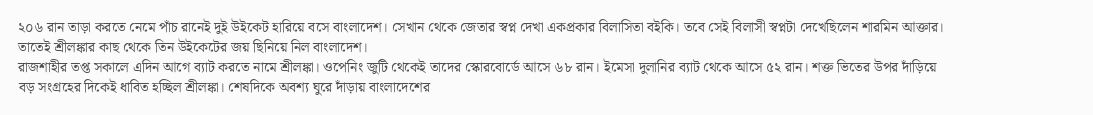২০৬ রান তাড়া করতে নেমে পাঁচ রানেই দুই উইকেট হারিয়ে বসে বাংলাদেশ। সেখান থেকে জেতার স্বপ্ন দেখা একপ্রকার বিলাসিতা বইকি। তবে সেই বিলাসী স্বপ্নটা দেখেছিলেন শারমিন আক্তার। তাতেই শ্রীলঙ্কার কাছ থেকে তিন উইকেটের জয় ছিনিয়ে নিল বাংলাদেশ।
রাজশাহীর তপ্ত সকালে এদিন আগে ব্যাট করতে নামে শ্রীলঙ্কা। ওপেনিং জুটি থেকেই তাদের স্কোরবোর্ডে আসে ৬৮ রান। ইমেসা দুলানির ব্যাট থেকে আসে ৫২ রান। শক্ত ভিতের উপর দাঁড়িয়ে বড় সংগ্রহের দিকেই ধাবিত হচ্ছিল শ্রীলঙ্কা। শেষদিকে অবশ্য ঘুরে দাঁড়ায় বাংলাদেশের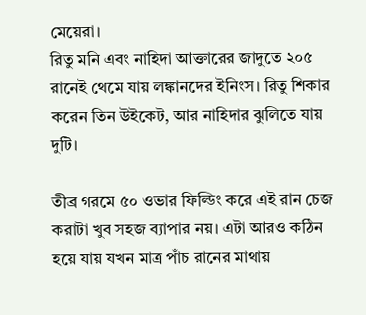মেয়েরা।
রিতু মনি এবং নাহিদা আক্তারের জাদুতে ২০৫ রানেই থেমে যায় লঙ্কানদের ইনিংস। রিতু শিকার করেন তিন উইকেট, আর নাহিদার ঝুলিতে যায় দুটি।

তীব্র গরমে ৫০ ওভার ফিল্ডিং করে এই রান চেজ করাটা খুব সহজ ব্যাপার নয়। এটা আরও কঠিন হয়ে যায় যখন মাত্র পাঁচ রানের মাথায়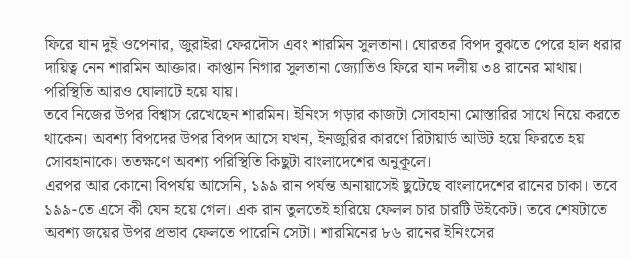ফিরে যান দুই ওপেনার, জুরাইরা ফেরদৌস এবং শারমিন সুলতানা। ঘোরতর বিপদ বুঝতে পেরে হাল ধরার দায়িত্ব নেন শারমিন আক্তার। কাপ্তান নিগার সুলতানা জ্যোতিও ফিরে যান দলীয় ৩৪ রানের মাথায়। পরিস্থিতি আরও ঘোলাটে হয়ে যায়।
তবে নিজের উপর বিশ্বাস রেখেছেন শারমিন। ইনিংস গড়ার কাজটা সোবহানা মোস্তারির সাথে নিয়ে করতে থাকেন। অবশ্য বিপদের উপর বিপদ আসে যখন, ইনজুরির কারণে রিটায়ার্ড আউট হয়ে ফিরতে হয় সোবহানাকে। ততক্ষণে অবশ্য পরিস্থিতি কিছুটা বাংলাদেশের অনুকূলে।
এরপর আর কোনো বিপর্যয় আসেনি, ১৯৯ রান পর্যন্ত অনায়াসেই ছুটেছে বাংলাদেশের রানের চাকা। তবে ১৯৯-তে এসে কী যেন হয়ে গেল। এক রান তুলতেই হারিয়ে ফেলল চার চারটি উইকেট। তবে শেষটাতে অবশ্য জয়ের উপর প্রভাব ফেলতে পারেনি সেটা। শারমিনের ৮৬ রানের ইনিংসের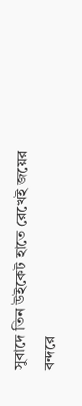সুবাদে তিন উইকেট হাতে রেখেই জয়ের বন্দরে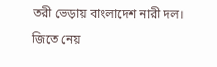তরী ভেড়ায় বাংলাদেশ নারী দল। জিতে নেয়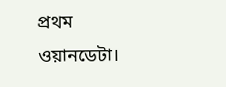প্রথম ওয়ানডেটা।